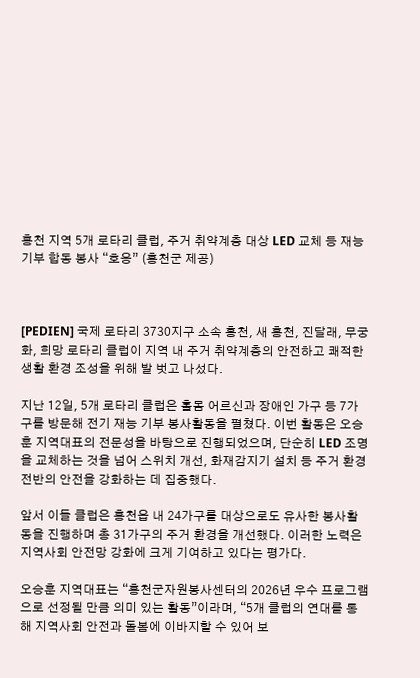홍천 지역 5개 로타리 클럽, 주거 취약계층 대상 LED 교체 등 재능 기부 합동 봉사 “호응” (홍천군 제공)



[PEDIEN] 국제 로타리 3730지구 소속 홍천, 새 홍천, 진달래, 무궁화, 희망 로타리 클럽이 지역 내 주거 취약계층의 안전하고 쾌적한 생활 환경 조성을 위해 발 벗고 나섰다.

지난 12일, 5개 로타리 클럽은 홀몸 어르신과 장애인 가구 등 7가구를 방문해 전기 재능 기부 봉사활동을 펼쳤다. 이번 활동은 오승훈 지역대표의 전문성을 바탕으로 진행되었으며, 단순히 LED 조명을 교체하는 것을 넘어 스위치 개선, 화재감지기 설치 등 주거 환경 전반의 안전을 강화하는 데 집중했다.

앞서 이들 클럽은 홍천읍 내 24가구를 대상으로도 유사한 봉사활동을 진행하며 총 31가구의 주거 환경을 개선했다. 이러한 노력은 지역사회 안전망 강화에 크게 기여하고 있다는 평가다.

오승훈 지역대표는 “홍천군자원봉사센터의 2026년 우수 프로그램으로 선정될 만큼 의미 있는 활동”이라며, “5개 클럽의 연대를 통해 지역사회 안전과 돌봄에 이바지할 수 있어 보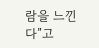람을 느낀다”고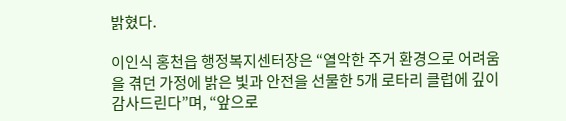밝혔다.

이인식 홍천읍 행정복지센터장은 “열악한 주거 환경으로 어려움을 겪던 가정에 밝은 빛과 안전을 선물한 5개 로타리 클럽에 깊이 감사드린다”며, “앞으로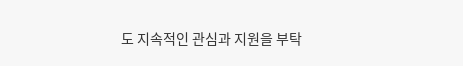도 지속적인 관심과 지원을 부탁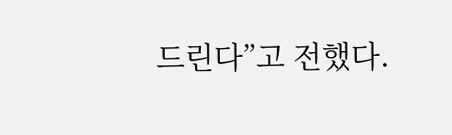드린다”고 전했다.